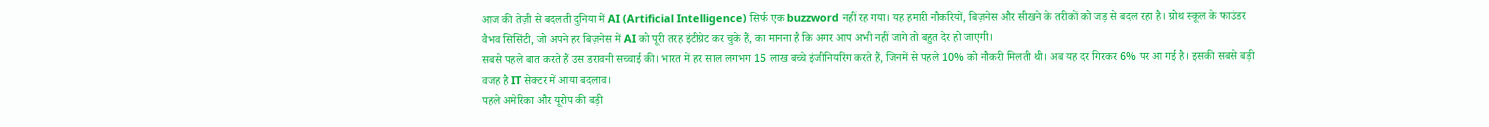आज की तेज़ी से बदलती दुनिया में AI (Artificial Intelligence) सिर्फ एक buzzword नहीं रह गया। यह हमारी नौकरियों, बिज़नेस और सीखने के तरीकों को जड़ से बदल रहा है। ग्रोथ स्कूल के फाउंडर वैभव सिसिंटी, जो अपने हर बिज़नेस में AI को पूरी तरह इंटीग्रेट कर चुके हैं, का मानना है कि अगर आप अभी नहीं जागे तो बहुत देर हो जाएगी।
सबसे पहले बात करते हैं उस डरावनी सच्चाई की। भारत में हर साल लगभग 15 लाख बच्चे इंजीनियरिंग करते हैं, जिनमें से पहले 10% को नौकरी मिलती थी। अब यह दर गिरकर 6% पर आ गई है। इसकी सबसे बड़ी वजह है IT सेक्टर में आया बदलाव।
पहले अमेरिका और यूरोप की बड़ी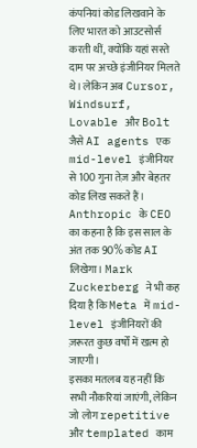कंपनियां कोड लिखवाने के लिए भारत को आउटसोर्स करती थीं, क्योंकि यहां सस्ते दाम पर अच्छे इंजीनियर मिलते थे। लेकिन अब Cursor, Windsurf, Lovable और Bolt जैसे AI agents एक mid-level इंजीनियर से 100 गुना तेज़ और बेहतर कोड लिख सकते हैं। Anthropic के CEO का कहना है कि इस साल के अंत तक 90% कोड AI लिखेगा। Mark Zuckerberg ने भी कह दिया है कि Meta में mid-level इंजीनियरों की ज़रूरत कुछ वर्षों में खत्म हो जाएगी।
इसका मतलब यह नहीं कि सभी नौकरियां जाएंगी, लेकिन जो लोग repetitive और templated काम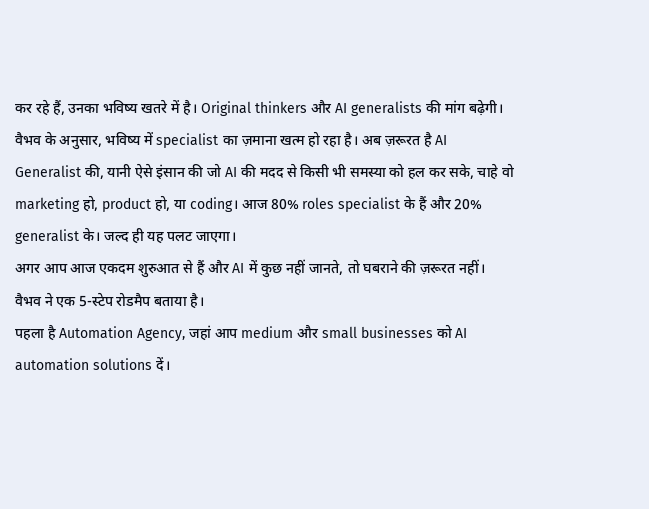कर रहे हैं, उनका भविष्य खतरे में है। Original thinkers और AI generalists की मांग बढ़ेगी।
वैभव के अनुसार, भविष्य में specialist का ज़माना खत्म हो रहा है। अब ज़रूरत है AI Generalist की, यानी ऐसे इंसान की जो AI की मदद से किसी भी समस्या को हल कर सके, चाहे वो marketing हो, product हो, या coding। आज 80% roles specialist के हैं और 20% generalist के। जल्द ही यह पलट जाएगा।
अगर आप आज एकदम शुरुआत से हैं और AI में कुछ नहीं जानते, तो घबराने की ज़रूरत नहीं। वैभव ने एक 5-स्टेप रोडमैप बताया है।
पहला है Automation Agency, जहां आप medium और small businesses को AI automation solutions दें।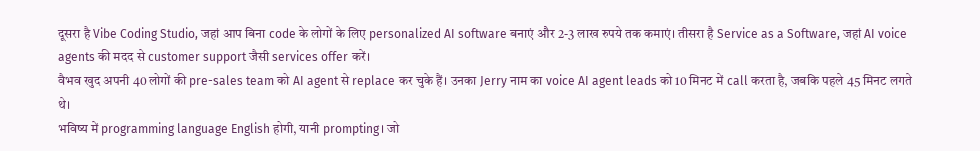दूसरा है Vibe Coding Studio, जहां आप बिना code के लोगों के लिए personalized AI software बनाएं और 2-3 लाख रुपये तक कमाएं। तीसरा है Service as a Software, जहां AI voice agents की मदद से customer support जैसी services offer करें।
वैभव खुद अपनी 40 लोगों की pre-sales team को AI agent से replace कर चुके हैं। उनका Jerry नाम का voice AI agent leads को 10 मिनट में call करता है, जबकि पहले 45 मिनट लगते थे।
भविष्य में programming language English होगी, यानी prompting। जो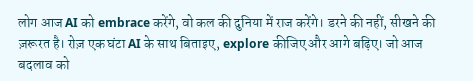लोग आज AI को embrace करेंगे, वो कल की दुनिया में राज करेंगे। डरने की नहीं, सीखने की ज़रूरत है। रोज़ एक घंटा AI के साथ बिताइए, explore कीजिए और आगे बढ़िए। जो आज बदलाव को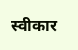स्वीकार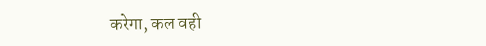करेगा, कल वही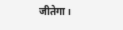जीतेगा।